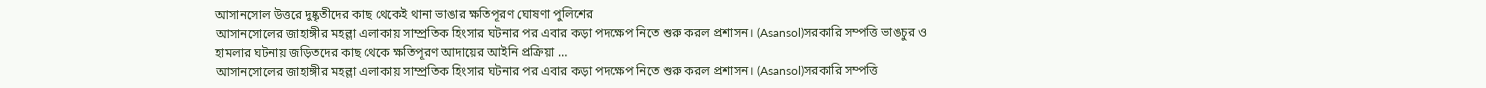আসানসোল উত্তরে দুষ্কৃতীদের কাছ থেকেই থানা ভাঙার ক্ষতিপূরণ ঘোষণা পুলিশের
আসানসোলের জাহাঙ্গীর মহল্লা এলাকায় সাম্প্রতিক হিংসার ঘটনার পর এবার কড়া পদক্ষেপ নিতে শুরু করল প্রশাসন। (Asansol)সরকারি সম্পত্তি ভাঙচুর ও হামলার ঘটনায় জড়িতদের কাছ থেকে ক্ষতিপূরণ আদায়ের আইনি প্রক্রিয়া …
আসানসোলের জাহাঙ্গীর মহল্লা এলাকায় সাম্প্রতিক হিংসার ঘটনার পর এবার কড়া পদক্ষেপ নিতে শুরু করল প্রশাসন। (Asansol)সরকারি সম্পত্তি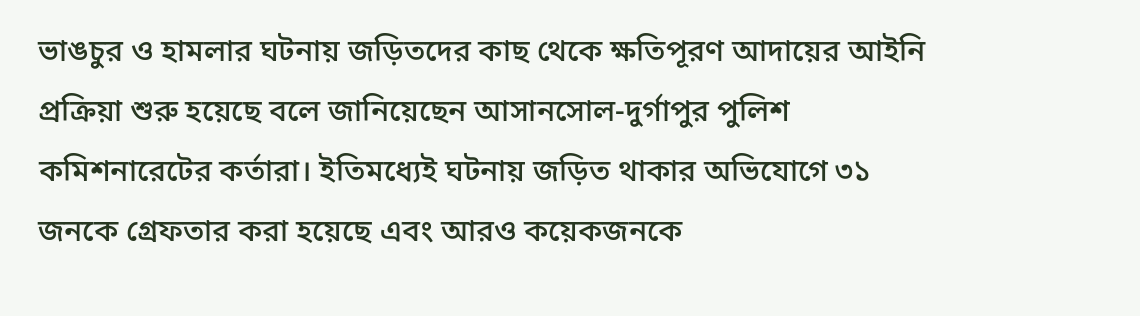ভাঙচুর ও হামলার ঘটনায় জড়িতদের কাছ থেকে ক্ষতিপূরণ আদায়ের আইনি প্রক্রিয়া শুরু হয়েছে বলে জানিয়েছেন আসানসোল-দুর্গাপুর পুলিশ কমিশনারেটের কর্তারা। ইতিমধ্যেই ঘটনায় জড়িত থাকার অভিযোগে ৩১ জনকে গ্রেফতার করা হয়েছে এবং আরও কয়েকজনকে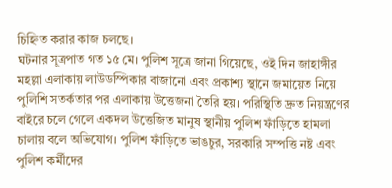চিহ্নিত করার কাজ চলছে।
ঘটনার সূত্রপাত গত ১৫ মে। পুলিশ সূত্রে জানা গিয়েছে, ওই দিন জাহাঙ্গীর মহল্লা এলাকায় লাউডস্পিকার বাজানো এবং প্রকাশ্য স্থানে জমায়েত নিয়ে পুলিশি সতর্কতার পর এলাকায় উত্তেজনা তৈরি হয়। পরিস্থিতি দ্রুত নিয়ন্ত্রণের বাইরে চলে গেলে একদল উত্তেজিত মানুষ স্থানীয় পুলিশ ফাঁড়িতে হামলা চালায় বলে অভিযোগ। পুলিশ ফাঁড়িতে ভাঙচুর, সরকারি সম্পত্তি নষ্ট এবং পুলিশ কর্মীদের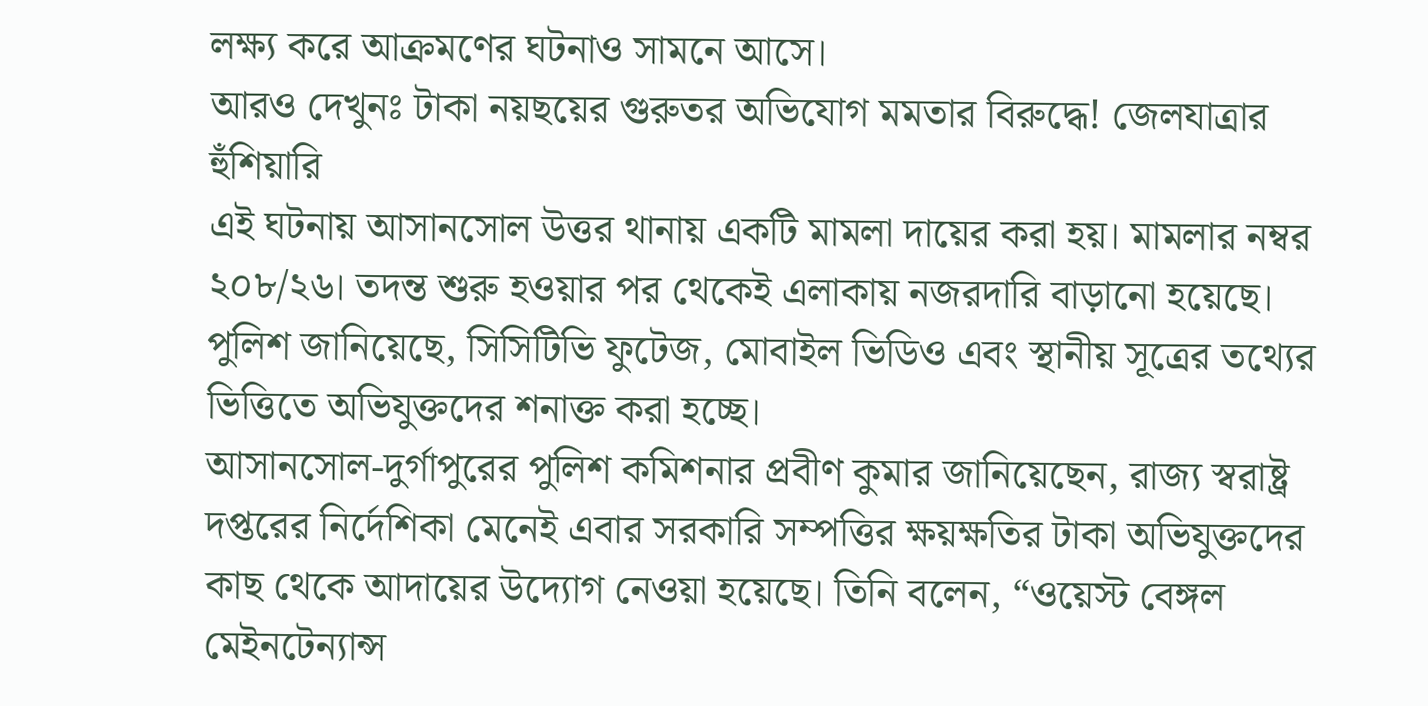লক্ষ্য করে আক্রমণের ঘটনাও সামনে আসে।
আরও দেখুনঃ টাকা নয়ছয়ের গুরুতর অভিযোগ মমতার বিরুদ্ধে! জেলযাত্রার হুঁশিয়ারি
এই ঘটনায় আসানসোল উত্তর থানায় একটি মামলা দায়ের করা হয়। মামলার নম্বর ২০৮/২৬। তদন্ত শুরু হওয়ার পর থেকেই এলাকায় নজরদারি বাড়ানো হয়েছে। পুলিশ জানিয়েছে, সিসিটিভি ফুটেজ, মোবাইল ভিডিও এবং স্থানীয় সূত্রের তথ্যের ভিত্তিতে অভিযুক্তদের শনাক্ত করা হচ্ছে।
আসানসোল-দুর্গাপুরের পুলিশ কমিশনার প্রবীণ কুমার জানিয়েছেন, রাজ্য স্বরাষ্ট্র দপ্তরের নির্দেশিকা মেনেই এবার সরকারি সম্পত্তির ক্ষয়ক্ষতির টাকা অভিযুক্তদের কাছ থেকে আদায়ের উদ্যোগ নেওয়া হয়েছে। তিনি বলেন, “ওয়েস্ট বেঙ্গল মেইনটেন্যান্স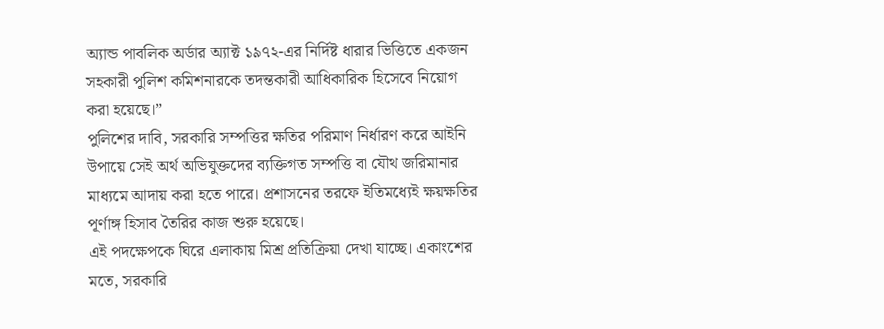অ্যান্ড পাবলিক অর্ডার অ্যাক্ট ১৯৭২-এর নির্দিষ্ট ধারার ভিত্তিতে একজন সহকারী পুলিশ কমিশনারকে তদন্তকারী আধিকারিক হিসেবে নিয়োগ করা হয়েছে।”
পুলিশের দাবি, সরকারি সম্পত্তির ক্ষতির পরিমাণ নির্ধারণ করে আইনি উপায়ে সেই অর্থ অভিযুক্তদের ব্যক্তিগত সম্পত্তি বা যৌথ জরিমানার মাধ্যমে আদায় করা হতে পারে। প্রশাসনের তরফে ইতিমধ্যেই ক্ষয়ক্ষতির পূর্ণাঙ্গ হিসাব তৈরির কাজ শুরু হয়েছে।
এই পদক্ষেপকে ঘিরে এলাকায় মিশ্র প্রতিক্রিয়া দেখা যাচ্ছে। একাংশের মতে, সরকারি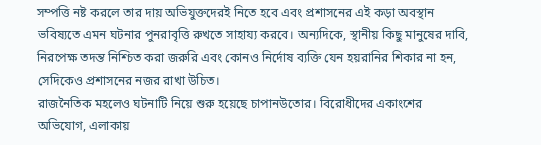সম্পত্তি নষ্ট করলে তার দায় অভিযুক্তদেরই নিতে হবে এবং প্রশাসনের এই কড়া অবস্থান ভবিষ্যতে এমন ঘটনার পুনরাবৃত্তি রুখতে সাহায্য করবে। অন্যদিকে, স্থানীয় কিছু মানুষের দাবি, নিরপেক্ষ তদন্ত নিশ্চিত করা জরুরি এবং কোনও নির্দোষ ব্যক্তি যেন হয়রানির শিকার না হন, সেদিকেও প্রশাসনের নজর রাখা উচিত।
রাজনৈতিক মহলেও ঘটনাটি নিয়ে শুরু হয়েছে চাপানউতোর। বিরোধীদের একাংশের অভিযোগ, এলাকায়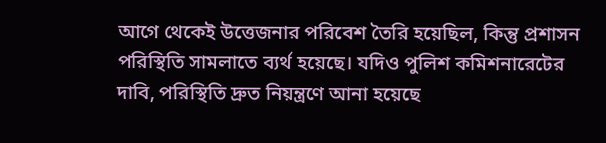আগে থেকেই উত্তেজনার পরিবেশ তৈরি হয়েছিল, কিন্তু প্রশাসন পরিস্থিতি সামলাতে ব্যর্থ হয়েছে। যদিও পুলিশ কমিশনারেটের দাবি, পরিস্থিতি দ্রুত নিয়ন্ত্রণে আনা হয়েছে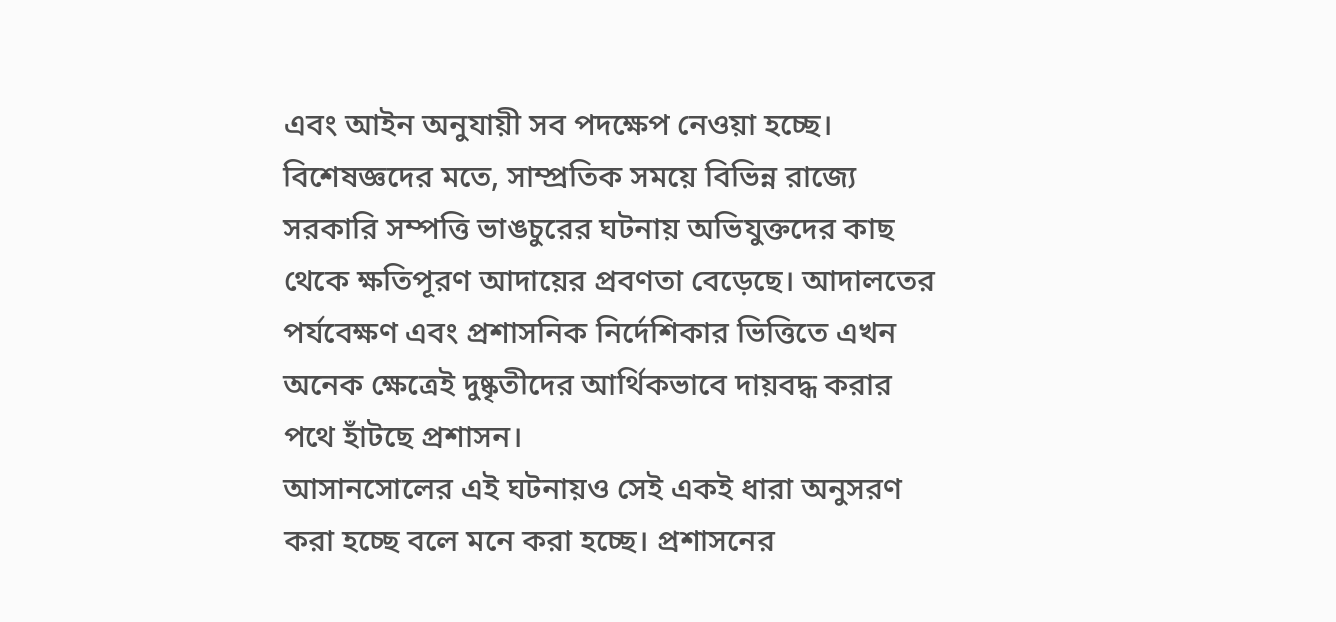এবং আইন অনুযায়ী সব পদক্ষেপ নেওয়া হচ্ছে।
বিশেষজ্ঞদের মতে, সাম্প্রতিক সময়ে বিভিন্ন রাজ্যে সরকারি সম্পত্তি ভাঙচুরের ঘটনায় অভিযুক্তদের কাছ থেকে ক্ষতিপূরণ আদায়ের প্রবণতা বেড়েছে। আদালতের পর্যবেক্ষণ এবং প্রশাসনিক নির্দেশিকার ভিত্তিতে এখন অনেক ক্ষেত্রেই দুষ্কৃতীদের আর্থিকভাবে দায়বদ্ধ করার পথে হাঁটছে প্রশাসন।
আসানসোলের এই ঘটনায়ও সেই একই ধারা অনুসরণ করা হচ্ছে বলে মনে করা হচ্ছে। প্রশাসনের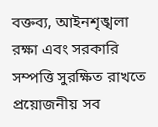বক্তব্য, আইনশৃঙ্খলা রক্ষা এবং সরকারি সম্পত্তি সুরক্ষিত রাখতে প্রয়োজনীয় সব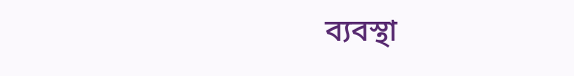ব্যবস্থা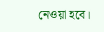নেওয়া হবে।